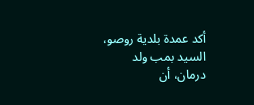أكد عمدة بلدية روصو، السيد بمب ولد درمان، أن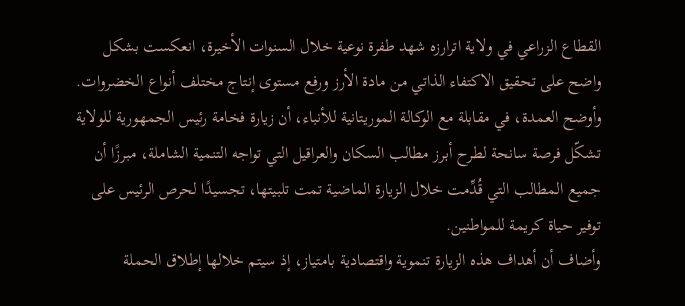القطاع الزراعي في ولاية اترارزه شهد طفرة نوعية خلال السنوات الأخيرة، انعكست بشكل واضح على تحقيق الاكتفاء الذاتي من مادة الأرز ورفع مستوى إنتاج مختلف أنواع الخضروات.
وأوضح العمدة، في مقابلة مع الوكالة الموريتانية للأنباء، أن زيارة فخامة رئيس الجمهورية للولاية تشكّل فرصة سانحة لطرح أبرز مطالب السكان والعراقيل التي تواجه التنمية الشاملة، مبرزًا أن جميع المطالب التي قُدِّمت خلال الزيارة الماضية تمت تلبيتها، تجسيدًا لحرص الرئيس على توفير حياة كريمة للمواطنين.
وأضاف أن أهداف هذه الزيارة تنموية واقتصادية بامتياز، إذ سيتم خلالها إطلاق الحملة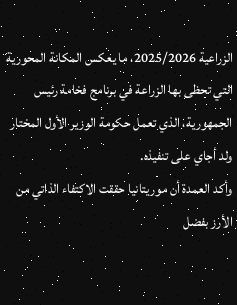الزراعية 2025/2026، ما يعكس المكانة المحورية التي تحظى بها الزراعة في برنامج فخامة رئيس الجمهورية، الذي تعمل حكومة الوزير الأول المختار ولد أجاي على تنفيذه.
وأكد العمدة أن موريتانيا حققت الاكتفاء الذاتي من الأرز بفضل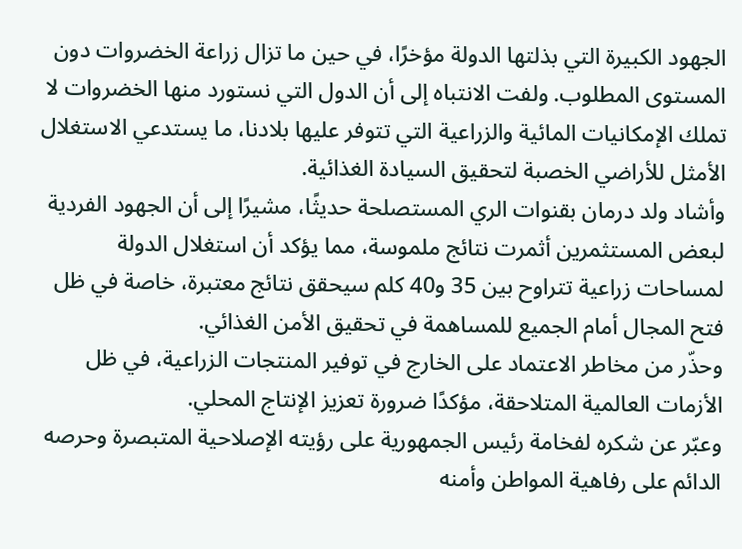الجهود الكبيرة التي بذلتها الدولة مؤخرًا، في حين ما تزال زراعة الخضروات دون المستوى المطلوب. ولفت الانتباه إلى أن الدول التي نستورد منها الخضروات لا تملك الإمكانيات المائية والزراعية التي تتوفر عليها بلادنا، ما يستدعي الاستغلال الأمثل للأراضي الخصبة لتحقيق السيادة الغذائية.
وأشاد ولد درمان بقنوات الري المستصلحة حديثًا، مشيرًا إلى أن الجهود الفردية لبعض المستثمرين أثمرت نتائج ملموسة، مما يؤكد أن استغلال الدولة لمساحات زراعية تتراوح بين 35 و40 كلم سيحقق نتائج معتبرة، خاصة في ظل فتح المجال أمام الجميع للمساهمة في تحقيق الأمن الغذائي.
وحذّر من مخاطر الاعتماد على الخارج في توفير المنتجات الزراعية، في ظل الأزمات العالمية المتلاحقة، مؤكدًا ضرورة تعزيز الإنتاج المحلي.
وعبّر عن شكره لفخامة رئيس الجمهورية على رؤيته الإصلاحية المتبصرة وحرصه الدائم على رفاهية المواطن وأمنه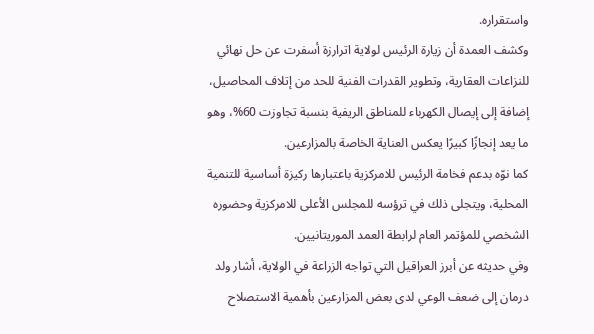واستقراره.
وكشف العمدة أن زيارة الرئيس لولاية اترارزة أسفرت عن حل نهائي للنزاعات العقارية، وتطوير القدرات الفنية للحد من إتلاف المحاصيل، إضافة إلى إيصال الكهرباء للمناطق الريفية بنسبة تجاوزت 60%، وهو ما يعد إنجازًا كبيرًا يعكس العناية الخاصة بالمزارعين.
كما نوّه بدعم فخامة الرئيس للامركزية باعتبارها ركيزة أساسية للتنمية المحلية، ويتجلى ذلك في ترؤسه للمجلس الأعلى للامركزية وحضوره الشخصي للمؤتمر العام لرابطة العمد الموريتانيين.
وفي حديثه عن أبرز العراقيل التي تواجه الزراعة في الولاية، أشار ولد درمان إلى ضعف الوعي لدى بعض المزارعين بأهمية الاستصلاح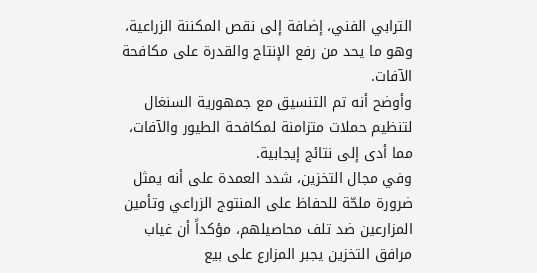الترابي الفني، إضافة إلى نقص المكننة الزراعية، وهو ما يحد من رفع الإنتاج والقدرة على مكافحة الآفات.
وأوضح أنه تم التنسيق مع جمهورية السنغال لتنظيم حملات متزامنة لمكافحة الطيور والآفات، مما أدى إلى نتائج إيجابية.
وفي مجال التخزين، شدد العمدة على أنه يمثل ضرورة ملحّة للحفاظ على المنتوج الزراعي وتأمين المزارعين ضد تلف محاصيلهم، مؤكداً أن غياب مرافق التخزين يجبر المزارع على بيع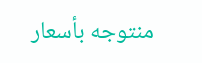منتوجه بأسعار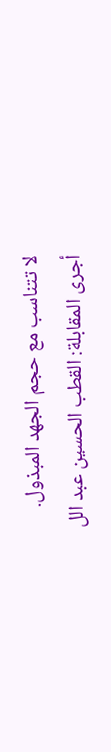لا تتناسب مع حجم الجهد المبذول.
أجرى المقابلة: القطب الحسين عبد الل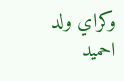وكراي ولد احميد